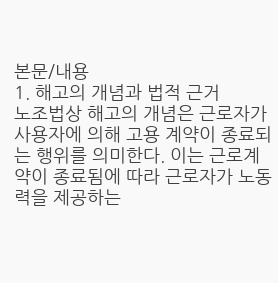본문/내용
1. 해고의 개념과 법적 근거
노조법상 해고의 개념은 근로자가 사용자에 의해 고용 계약이 종료되는 행위를 의미한다. 이는 근로계약이 종료됨에 따라 근로자가 노동력을 제공하는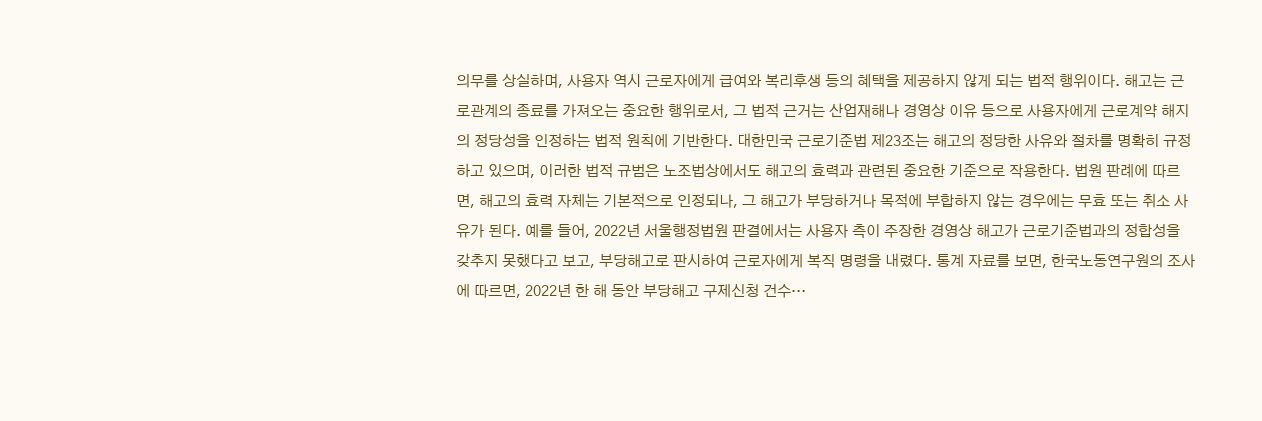의무를 상실하며, 사용자 역시 근로자에게 급여와 복리후생 등의 혜택을 제공하지 않게 되는 법적 행위이다. 해고는 근로관계의 종료를 가져오는 중요한 행위로서, 그 법적 근거는 산업재해나 경영상 이유 등으로 사용자에게 근로계약 해지의 정당성을 인정하는 법적 원칙에 기반한다. 대한민국 근로기준법 제23조는 해고의 정당한 사유와 절차를 명확히 규정하고 있으며, 이러한 법적 규범은 노조법상에서도 해고의 효력과 관련된 중요한 기준으로 작용한다. 법원 판례에 따르면, 해고의 효력 자체는 기본적으로 인정되나, 그 해고가 부당하거나 목적에 부합하지 않는 경우에는 무효 또는 취소 사유가 된다. 예를 들어, 2022년 서울행정법원 판결에서는 사용자 측이 주장한 경영상 해고가 근로기준법과의 정합성을 갖추지 못했다고 보고, 부당해고로 판시하여 근로자에게 복직 명령을 내렸다. 통계 자료를 보면, 한국노동연구원의 조사에 따르면, 2022년 한 해 동안 부당해고 구제신청 건수…